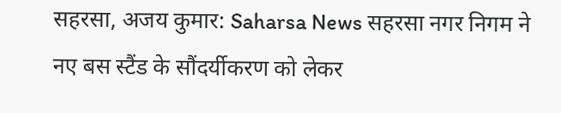सहरसा, अजय कुमार: Saharsa News सहरसा नगर निगम ने नए बस स्टैंड के सौंदर्यीकरण को लेकर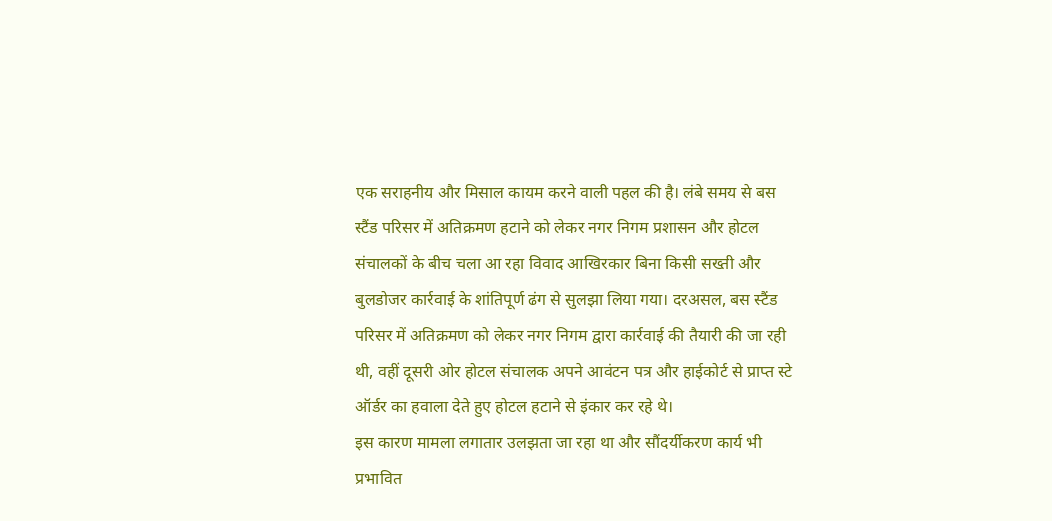एक सराहनीय और मिसाल कायम करने वाली पहल की है। लंबे समय से बस स्टैंड परिसर में अतिक्रमण हटाने को लेकर नगर निगम प्रशासन और होटल संचालकों के बीच चला आ रहा विवाद आखिरकार बिना किसी सख्ती और बुलडोजर कार्रवाई के शांतिपूर्ण ढंग से सुलझा लिया गया। दरअसल, बस स्टैंड परिसर में अतिक्रमण को लेकर नगर निगम द्वारा कार्रवाई की तैयारी की जा रही थी, वहीं दूसरी ओर होटल संचालक अपने आवंटन पत्र और हाईकोर्ट से प्राप्त स्टे ऑर्डर का हवाला देते हुए होटल हटाने से इंकार कर रहे थे।
इस कारण मामला लगातार उलझता जा रहा था और सौंदर्यीकरण कार्य भी प्रभावित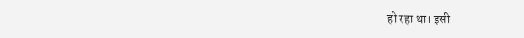हो रहा था। इसी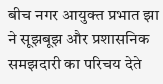बीच नगर आयुक्त प्रभात झा ने सूझबूझ और प्रशासनिक समझदारी का परिचय देते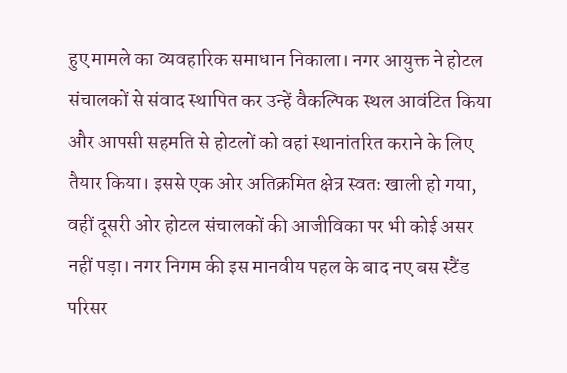हुए मामले का व्यवहारिक समाधान निकाला। नगर आयुक्त ने होटल संचालकों से संवाद स्थापित कर उन्हें वैकल्पिक स्थल आवंटित किया और आपसी सहमति से होटलों को वहां स्थानांतरित कराने के लिए तैयार किया। इससे एक ओर अतिक्रमित क्षेत्र स्वतः खाली हो गया, वहीं दूसरी ओर होटल संचालकों की आजीविका पर भी कोई असर नहीं पड़ा। नगर निगम की इस मानवीय पहल के बाद नए बस स्टैंड परिसर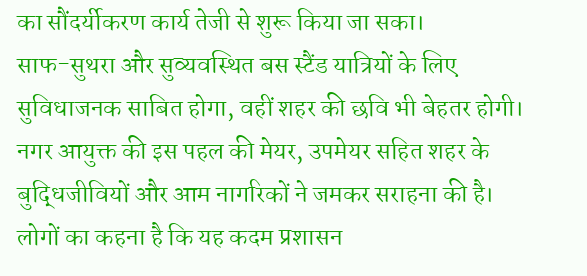का सौंदर्यीकरण कार्य तेजी से शुरू किया जा सका।
साफ-सुथरा और सुव्यवस्थित बस स्टैंड यात्रियों के लिए सुविधाजनक साबित होगा, वहीं शहर की छवि भी बेहतर होगी। नगर आयुक्त की इस पहल की मेयर, उपमेयर सहित शहर के बुद्धिजीवियों और आम नागरिकों ने जमकर सराहना की है। लोगों का कहना है कि यह कदम प्रशासन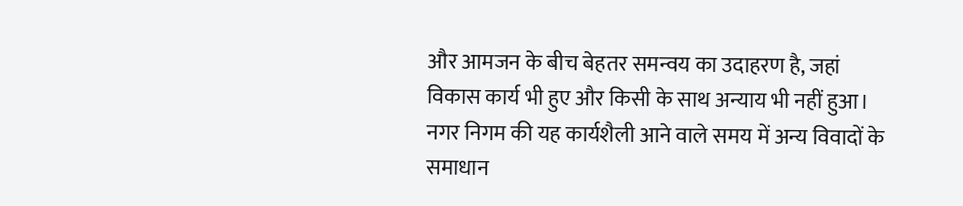और आमजन के बीच बेहतर समन्वय का उदाहरण है, जहां विकास कार्य भी हुए और किसी के साथ अन्याय भी नहीं हुआ। नगर निगम की यह कार्यशैली आने वाले समय में अन्य विवादों के समाधान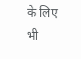के लिए भी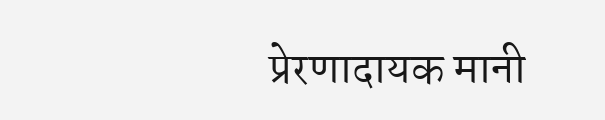प्रेरणादायक मानी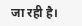जा रही है।